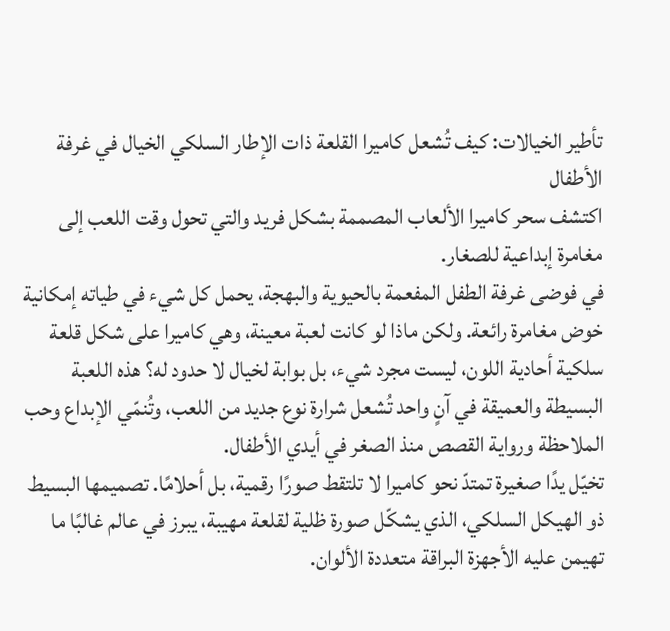تأطير الخيالات: كيف تُشعل كاميرا القلعة ذات الإطار السلكي الخيال في غرفة الأطفال
اكتشف سحر كاميرا الألعاب المصممة بشكل فريد والتي تحول وقت اللعب إلى مغامرة إبداعية للصغار.
في فوضى غرفة الطفل المفعمة بالحيوية والبهجة، يحمل كل شيء في طياته إمكانية خوض مغامرة رائعة. ولكن ماذا لو كانت لعبة معينة، وهي كاميرا على شكل قلعة سلكية أحادية اللون، ليست مجرد شيء، بل بوابة لخيال لا حدود له؟ هذه اللعبة البسيطة والعميقة في آنٍ واحد تُشعل شرارة نوع جديد من اللعب، وتُنمّي الإبداع وحب الملاحظة ورواية القصص منذ الصغر في أيدي الأطفال.
تخيّل يدًا صغيرة تمتدّ نحو كاميرا لا تلتقط صورًا رقمية، بل أحلامًا. تصميمها البسيط ذو الهيكل السلكي، الذي يشكّل صورة ظلية لقلعة مهيبة، يبرز في عالم غالبًا ما تهيمن عليه الأجهزة البراقة متعددة الألوان.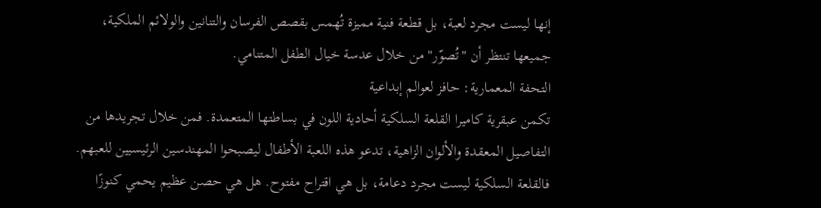إنها ليست مجرد لعبة، بل قطعة فنية مميزة تُهمس بقصص الفرسان والتنانين والولائم الملكية، جميعها تنتظر أن "تُصوّر" من خلال عدسة خيال الطفل المتنامي.
التحفة المعمارية: حافز لعوالم إبداعية
تكمن عبقرية كاميرا القلعة السلكية أحادية اللون في بساطتها المتعمدة. فمن خلال تجريدها من التفاصيل المعقدة والألوان الزاهية، تدعو هذه اللعبة الأطفال ليصبحوا المهندسين الرئيسيين للعبهم. فالقلعة السلكية ليست مجرد دعامة، بل هي اقتراح مفتوح. هل هي حصن عظيم يحمي كنوزًا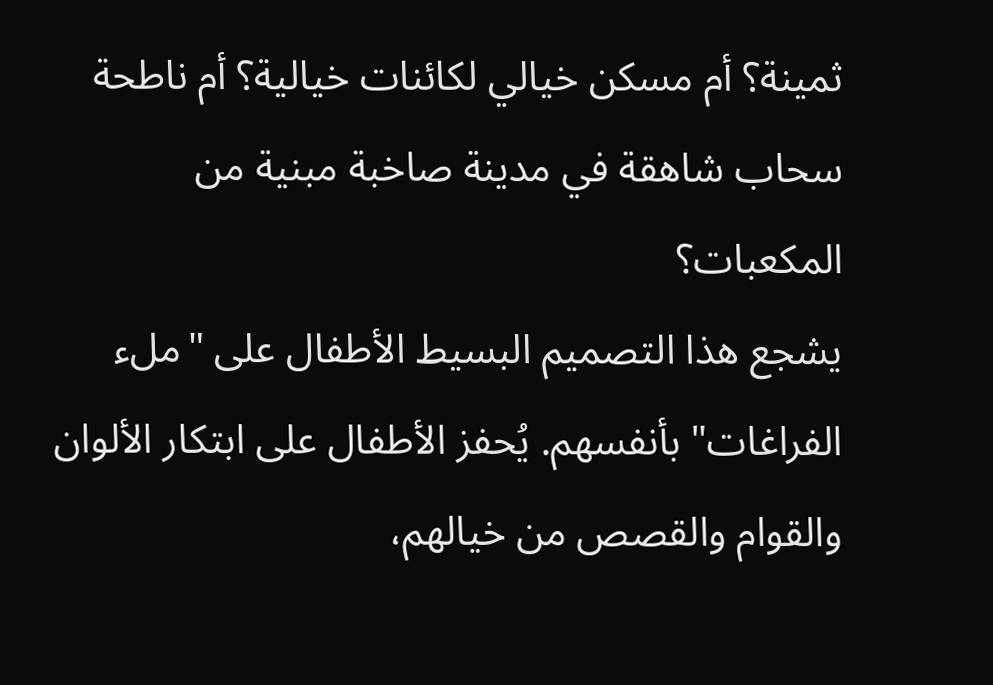ثمينة؟ أم مسكن خيالي لكائنات خيالية؟ أم ناطحة سحاب شاهقة في مدينة صاخبة مبنية من المكعبات؟
يشجع هذا التصميم البسيط الأطفال على "ملء الفراغات" بأنفسهم. يُحفز الأطفال على ابتكار الألوان والقوام والقصص من خيالهم،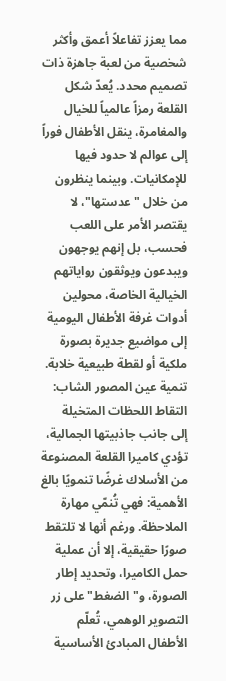مما يعزز تفاعلاً أعمق وأكثر شخصية من لعبة جاهزة ذات تصميم محدد. يُعدّ شكل القلعة رمزاً عالمياً للخيال والمغامرة، ينقل الأطفال فوراً إلى عوالم لا حدود فيها للإمكانيات. وبينما ينظرون من خلال "عدستها"، لا يقتصر الأمر على اللعب فحسب، بل إنهم يوجهون ويبدعون ويوثقون رواياتهم الخيالية الخاصة، محولين أدوات غرفة الأطفال اليومية إلى مواضيع جديرة بصورة ملكية أو لقطة طبيعية خلابة.
تنمية عين المصور الشاب: التقاط اللحظات المتخيلة
إلى جانب جاذبيتها الجمالية، تؤدي كاميرا القلعة المصنوعة من الأسلاك غرضًا تنمويًا بالغ الأهمية: فهي تُنمّي مهارة الملاحظة. ورغم أنها لا تلتقط صورًا حقيقية، إلا أن عملية حمل الكاميرا، وتحديد إطار الصورة، و"الضغط" على زر التصوير الوهمي، تُعلّم الأطفال المبادئ الأساسية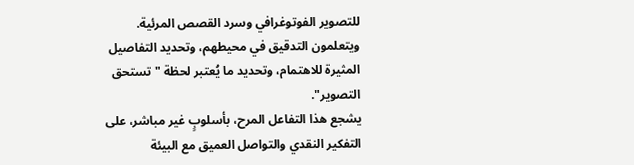للتصوير الفوتوغرافي وسرد القصص المرئية. ويتعلمون التدقيق في محيطهم، وتحديد التفاصيل المثيرة للاهتمام، وتحديد ما يُعتبر لحظة "تستحق التصوير".
يشجع هذا التفاعل المرح، بأسلوبٍ غير مباشر، على التفكير النقدي والتواصل العميق مع البيئة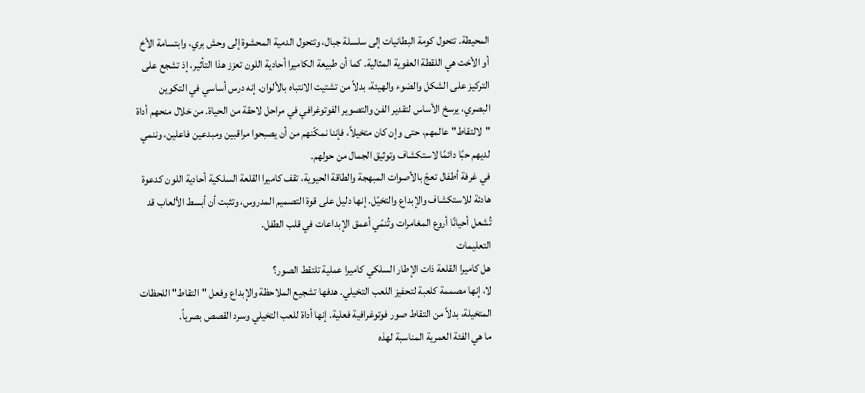المحيطة. تتحول كومة البطانيات إلى سلسلة جبال، وتتحول الدمية المحشوة إلى وحش بري، وابتسامة الأخ أو الأخت هي اللقطة العفوية المثالية. كما أن طبيعة الكاميرا أحادية اللون تعزز هذا التأثير، إذ تشجع على التركيز على الشكل والضوء والهيئة، بدلاً من تشتيت الانتباه بالألوان. إنه درس أساسي في التكوين البصري، يرسخ الأساس لتقدير الفن والتصوير الفوتوغرافي في مراحل لاحقة من الحياة. من خلال منحهم أداة "لالتقاط" عالمهم، حتى وإن كان متخيلاً، فإننا نمكّنهم من أن يصبحوا مراقبين ومبدعين فاعلين، وننمي لديهم حبًا دائمًا لاستكشاف وتوثيق الجمال من حولهم.
في غرفة أطفال تعجّ بالأصوات المبهجة والطاقة الحيوية، تقف كاميرا القلعة السلكية أحادية اللون كدعوة هادئة للاستكشاف والإبداع والتخيّل. إنها دليل على قوة التصميم المدروس، وتثبت أن أبسط الألعاب قد تُشعل أحيانًا أروع المغامرات وتُنمّي أعمق الإبداعات في قلب الطفل.
التعليمات
هل كاميرا القلعة ذات الإطار السلكي كاميرا عملية تلتقط الصور؟
لا، إنها مصممة كلعبة لتحفيز اللعب التخيلي. هدفها تشجيع الملاحظة والإبداع وفعل "التقاط" اللحظات المتخيلة، بدلاً من التقاط صور فوتوغرافية فعلية. إنها أداة للعب التخيلي وسرد القصص بصرياً.
ما هي الفئة العمرية المناسبة لهذه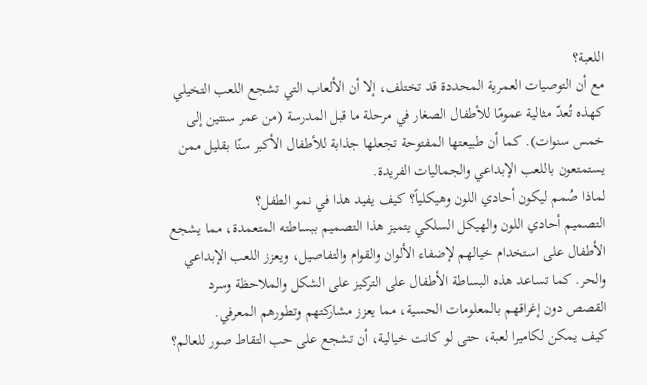اللعبة؟
مع أن التوصيات العمرية المحددة قد تختلف، إلا أن الألعاب التي تشجع اللعب التخيلي كهذه تُعدّ مثالية عمومًا للأطفال الصغار في مرحلة ما قبل المدرسة (من عمر سنتين إلى خمس سنوات). كما أن طبيعتها المفتوحة تجعلها جذابة للأطفال الأكبر سنًا بقليل ممن يستمتعون باللعب الإبداعي والجماليات الفريدة.
لماذا صُمم ليكون أحادي اللون وهيكلياً؟ كيف يفيد هذا في نمو الطفل؟
التصميم أحادي اللون والهيكل السلكي يتميز هذا التصميم ببساطته المتعمدة، مما يشجع الأطفال على استخدام خيالهم لإضفاء الألوان والقوام والتفاصيل، ويعزز اللعب الإبداعي والحر. كما تساعد هذه البساطة الأطفال على التركيز على الشكل والملاحظة وسرد القصص دون إغراقهم بالمعلومات الحسية، مما يعزز مشاركتهم وتطورهم المعرفي.
كيف يمكن لكاميرا لعبة، حتى لو كانت خيالية، أن تشجع على حب التقاط صور للعالم؟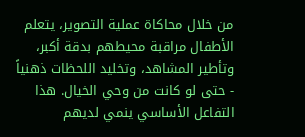من خلال محاكاة عملية التصوير، يتعلم الأطفال مراقبة محيطهم بدقة أكبر، وتأطير المشاهد، وتخليد اللحظات ذهنياً - حتى لو كانت من وحي الخيال. هذا التفاعل الأساسي ينمي لديهم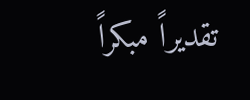تقديراً مبكراً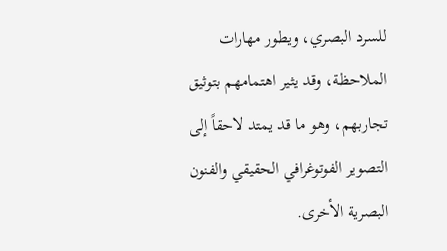للسرد البصري، ويطور مهارات الملاحظة، وقد يثير اهتمامهم بتوثيق تجاربهم، وهو ما قد يمتد لاحقاً إلى التصوير الفوتوغرافي الحقيقي والفنون البصرية الأخرى.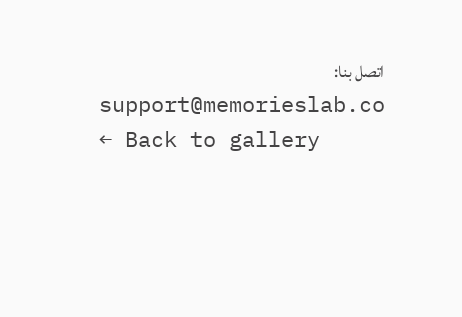اتصل بنا: support@memorieslab.co
← Back to gallery